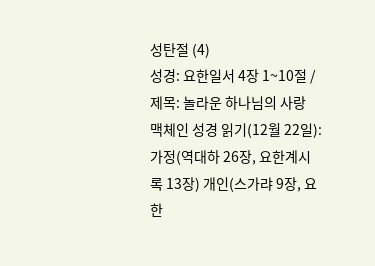성탄절 (4)
성경: 요한일서 4장 1~10절 / 제목: 놀라운 하나님의 사랑
맥체인 성경 읽기(12월 22일): 가정(역대하 26장, 요한계시록 13장) 개인(스가랴 9장, 요한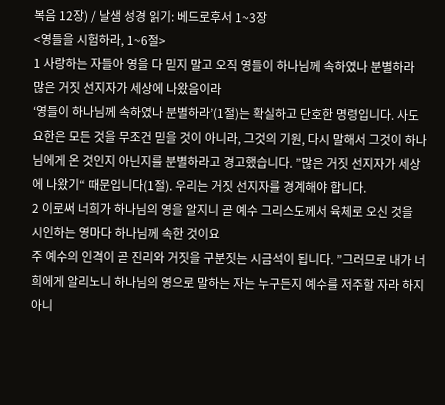복음 12장) / 날샘 성경 읽기: 베드로후서 1~3장
<영들을 시험하라, 1~6절>
1 사랑하는 자들아 영을 다 믿지 말고 오직 영들이 하나님께 속하였나 분별하라 많은 거짓 선지자가 세상에 나왔음이라
‘영들이 하나님께 속하였나 분별하라’(1절)는 확실하고 단호한 명령입니다. 사도 요한은 모든 것을 무조건 믿을 것이 아니라, 그것의 기원, 다시 말해서 그것이 하나님에게 온 것인지 아닌지를 분별하라고 경고했습니다. ”많은 거짓 선지자가 세상에 나왔기“ 때문입니다(1절). 우리는 거짓 선지자를 경계해야 합니다.
2 이로써 너희가 하나님의 영을 알지니 곧 예수 그리스도께서 육체로 오신 것을 시인하는 영마다 하나님께 속한 것이요
주 예수의 인격이 곧 진리와 거짓을 구분짓는 시금석이 됩니다. ”그러므로 내가 너희에게 알리노니 하나님의 영으로 말하는 자는 누구든지 예수를 저주할 자라 하지 아니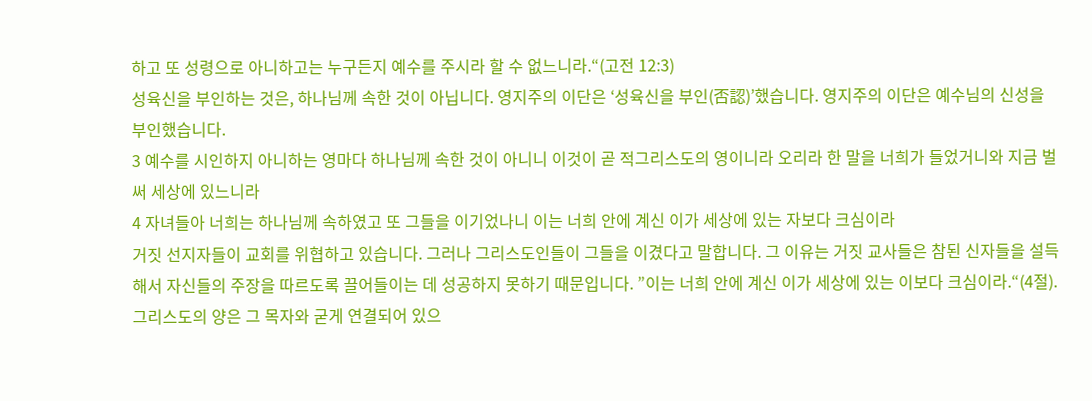하고 또 성령으로 아니하고는 누구든지 예수를 주시라 할 수 없느니라.“(고전 12:3)
성육신을 부인하는 것은, 하나님께 속한 것이 아닙니다. 영지주의 이단은 ‘성육신을 부인(否認)’했습니다. 영지주의 이단은 예수님의 신성을 부인했습니다.
3 예수를 시인하지 아니하는 영마다 하나님께 속한 것이 아니니 이것이 곧 적그리스도의 영이니라 오리라 한 말을 너희가 들었거니와 지금 벌써 세상에 있느니라
4 자녀들아 너희는 하나님께 속하였고 또 그들을 이기었나니 이는 너희 안에 계신 이가 세상에 있는 자보다 크심이라
거짓 선지자들이 교회를 위협하고 있습니다. 그러나 그리스도인들이 그들을 이겼다고 말합니다. 그 이유는 거짓 교사들은 참된 신자들을 설득해서 자신들의 주장을 따르도록 끌어들이는 데 성공하지 못하기 때문입니다. ”이는 너희 안에 계신 이가 세상에 있는 이보다 크심이라.“(4절). 그리스도의 양은 그 목자와 굳게 연결되어 있으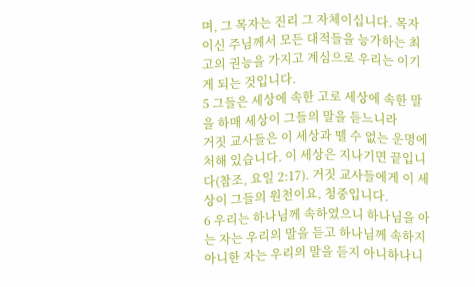며, 그 목자는 진리 그 자체이십니다. 목자이신 주님께서 모든 대적들을 능가하는 최고의 권능을 가지고 계심으로 우리는 이기게 되는 것입니다.
5 그들은 세상에 속한 고로 세상에 속한 말을 하매 세상이 그들의 말을 듣느니라
거짓 교사들은 이 세상과 뗄 수 없는 운명에 처해 있습니다. 이 세상은 지나기면 끝입니다(참조, 요일 2:17). 거짓 교사들에게 이 세상이 그들의 원천이요, 청중입니다.
6 우리는 하나님께 속하였으니 하나님을 아는 자는 우리의 말을 듣고 하나님께 속하지 아니한 자는 우리의 말을 듣지 아니하나니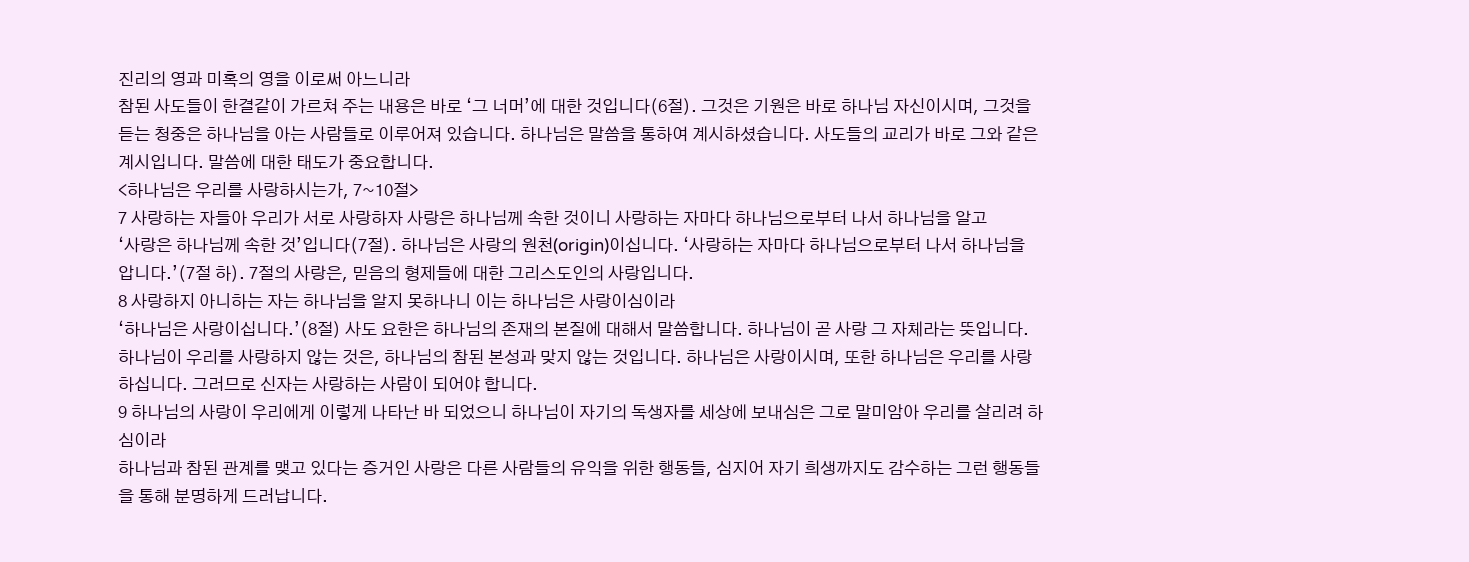진리의 영과 미혹의 영을 이로써 아느니라
참된 사도들이 한결같이 가르쳐 주는 내용은 바로 ‘그 너머’에 대한 것입니다(6절). 그것은 기원은 바로 하나님 자신이시며, 그것을 듣는 청중은 하나님을 아는 사람들로 이루어져 있습니다. 하나님은 말씀을 통하여 계시하셨습니다. 사도들의 교리가 바로 그와 같은 계시입니다. 말씀에 대한 태도가 중요합니다.
<하나님은 우리를 사랑하시는가, 7~10절>
7 사랑하는 자들아 우리가 서로 사랑하자 사랑은 하나님께 속한 것이니 사랑하는 자마다 하나님으로부터 나서 하나님을 알고
‘사랑은 하나님께 속한 것’입니다(7절). 하나님은 사랑의 원천(origin)이십니다. ‘사랑하는 자마다 하나님으로부터 나서 하나님을 압니다.’(7절 하). 7절의 사랑은, 믿음의 형제들에 대한 그리스도인의 사랑입니다.
8 사랑하지 아니하는 자는 하나님을 알지 못하나니 이는 하나님은 사랑이심이라
‘하나님은 사랑이십니다.’(8절) 사도 요한은 하나님의 존재의 본질에 대해서 말씀합니다. 하나님이 곧 사랑 그 자체라는 뜻입니다. 하나님이 우리를 사랑하지 않는 것은, 하나님의 참된 본성과 맞지 않는 것입니다. 하나님은 사랑이시며, 또한 하나님은 우리를 사랑하십니다. 그러므로 신자는 사랑하는 사람이 되어야 합니다.
9 하나님의 사랑이 우리에게 이렇게 나타난 바 되었으니 하나님이 자기의 독생자를 세상에 보내심은 그로 말미암아 우리를 살리려 하심이라
하나님과 참된 관계를 맺고 있다는 증거인 사랑은 다른 사람들의 유익을 위한 행동들, 심지어 자기 희생까지도 감수하는 그런 행동들을 통해 분명하게 드러납니다.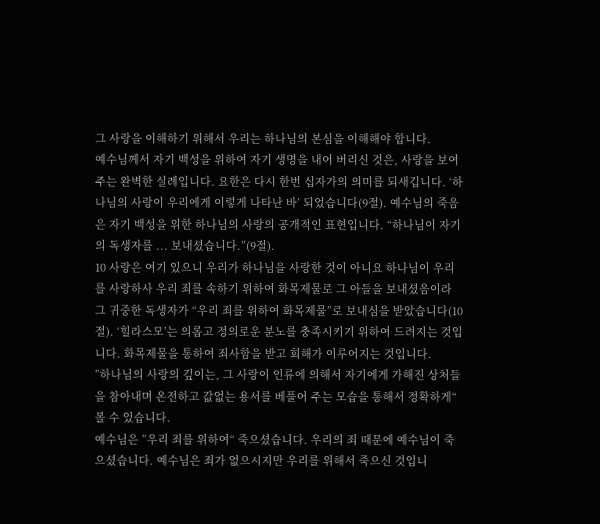그 사랑을 이해하기 위해서 우리는 하나님의 본심을 이해해야 합니다.
예수님께서 자기 백성을 위하여 자기 생명을 내어 버리신 것은, 사랑을 보여주는 완벽한 실례입니다. 요한은 다시 한번 십자가의 의미를 되새깁니다. ‘하나님의 사랑이 우리에게 이렇게 나타난 바’ 되었습니다(9절). 예수님의 죽음은 자기 백성을 위한 하나님의 사랑의 공개적인 표현입니다. “하나님이 자기의 독생자를 ... 보내셨습니다.”(9절).
10 사랑은 여기 있으니 우리가 하나님을 사랑한 것이 아니요 하나님이 우리를 사랑하사 우리 죄를 속하기 위하여 화목제물로 그 아들을 보내셨음이라
그 귀중한 독생자가 “우리 죄를 위하여 화목제물”로 보내심을 받았습니다(10절). ‘힐라스모’는 의롭고 정의로운 분노를 충족시키기 위하여 드려지는 것입니다. 화목제물을 통하여 죄사함을 받고 회해가 이루어지는 것입니다.
”하나님의 사랑의 깊이는, 그 사랑이 인류에 의해서 자기에게 가해진 상처들을 참아내며 온전하고 값없는 용서를 베풀어 주는 모습을 통해서 정확하게“ 볼 수 있습니다.
예수님은 ”우리 죄를 위하여“ 죽으셨습니다. 우리의 죄 때문에 예수님이 죽으셨습니다. 예수님은 죄가 없으시지만 우리를 위해서 죽으신 것입니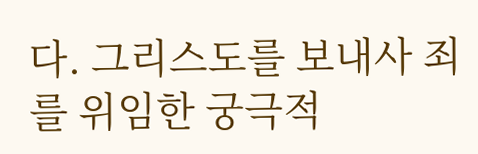다. 그리스도를 보내사 죄를 위임한 궁극적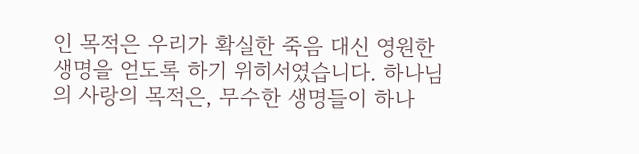인 목적은 우리가 확실한 죽음 대신 영원한 생명을 얻도록 하기 위히서였습니다. 하나님의 사랑의 목적은, 무수한 생명들이 하나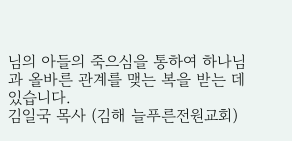님의 아들의 죽으심을 통하여 하나님과 올바른 관계를 맺는 복을 받는 데 있습니다.
김일국 목사 (김해 늘푸른전원교회)